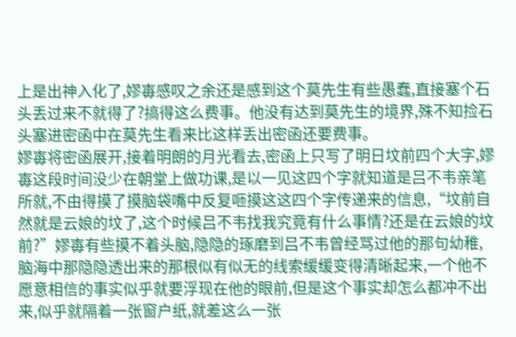上是出神入化了,嫪毐感叹之余还是感到这个莫先生有些愚蠢,直接塞个石头丢过来不就得了?搞得这么费事。他没有达到莫先生的境界,殊不知捡石头塞进密函中在莫先生看来比这样丢出密函还要费事。
嫪毐将密函展开,接着明朗的月光看去,密函上只写了明日坟前四个大字,嫪毐这段时间没少在朝堂上做功课,是以一见这四个字就知道是吕不韦亲笔所就,不由得摸了摸脑袋嘴中反复咂摸这这四个字传递来的信息,“坟前自然就是云娘的坟了,这个时候吕不韦找我究竟有什么事情?还是在云娘的坟前?”嫪毐有些摸不着头脑,隐隐的琢磨到吕不韦曾经骂过他的那句幼稚,脑海中那隐隐透出来的那根似有似无的线索缓缓变得清晰起来,一个他不愿意相信的事实似乎就要浮现在他的眼前,但是这个事实却怎么都冲不出来,似乎就隔着一张窗户纸,就差这么一张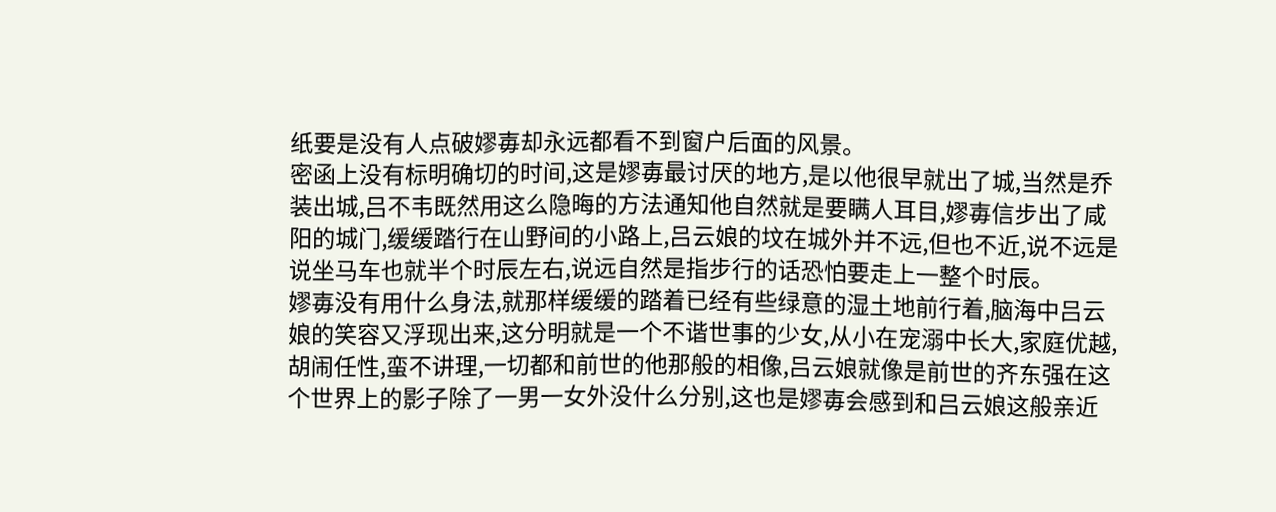纸要是没有人点破嫪毐却永远都看不到窗户后面的风景。
密函上没有标明确切的时间,这是嫪毐最讨厌的地方,是以他很早就出了城,当然是乔装出城,吕不韦既然用这么隐晦的方法通知他自然就是要瞒人耳目,嫪毐信步出了咸阳的城门,缓缓踏行在山野间的小路上,吕云娘的坟在城外并不远,但也不近,说不远是说坐马车也就半个时辰左右,说远自然是指步行的话恐怕要走上一整个时辰。
嫪毐没有用什么身法,就那样缓缓的踏着已经有些绿意的湿土地前行着,脑海中吕云娘的笑容又浮现出来,这分明就是一个不谐世事的少女,从小在宠溺中长大,家庭优越,胡闹任性,蛮不讲理,一切都和前世的他那般的相像,吕云娘就像是前世的齐东强在这个世界上的影子除了一男一女外没什么分别,这也是嫪毐会感到和吕云娘这般亲近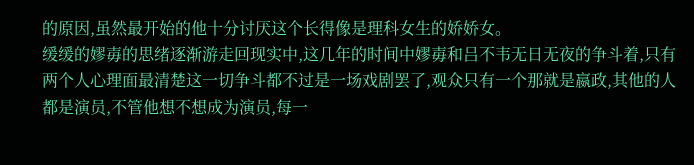的原因,虽然最开始的他十分讨厌这个长得像是理科女生的娇娇女。
缓缓的嫪毐的思绪逐渐游走回现实中,这几年的时间中嫪毐和吕不韦无日无夜的争斗着,只有两个人心理面最清楚这一切争斗都不过是一场戏剧罢了,观众只有一个那就是嬴政,其他的人都是演员,不管他想不想成为演员,每一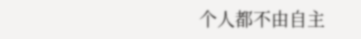个人都不由自主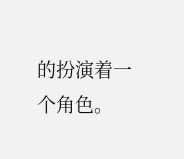的扮演着一个角色。